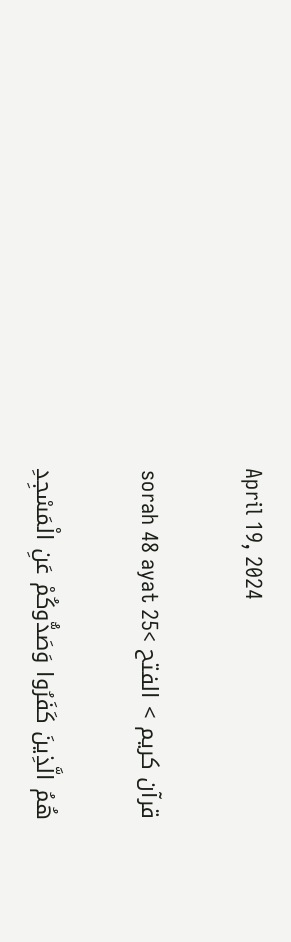April 19, 2024

قرآن کریم > الفتح >sorah 48 ayat 25

هُمُ الَّذِينَ كَفَرُوا وَصَدُّوكُمْ عَنِ الْمَسْجِدِ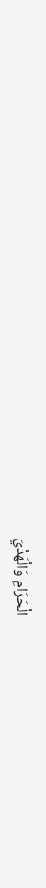الْحَرَامِ وَالْهَدْيَ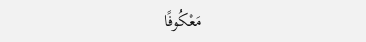مَعْكُوفًا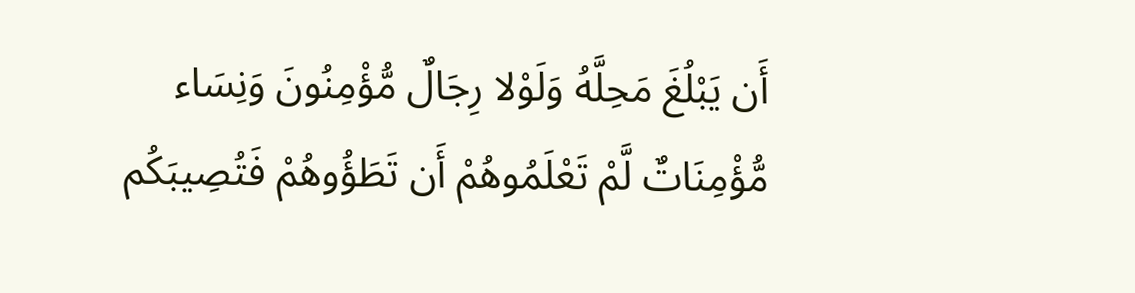أَن يَبْلُغَ مَحِلَّهُ وَلَوْلا رِجَالٌ مُّؤْمِنُونَ وَنِسَاء مُّؤْمِنَاتٌ لَّمْ تَعْلَمُوهُمْ أَن تَطَؤُوهُمْ فَتُصِيبَكُم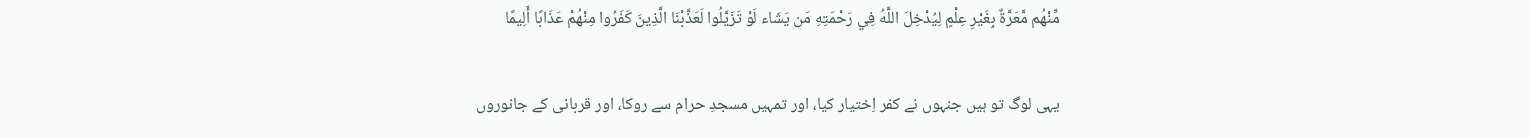مِّنْهُم مَّعَرَّةٌ بِغَيْرِ عِلْمٍ لِيُدْخِلَ اللَّهُ فِي رَحْمَتِهِ مَن يَشَاء لَوْ تَزَيَّلُوا لَعَذَّبْنَا الَّذِينَ كَفَرُوا مِنْهُمْ عَذَابًا أَلِيمًا

یہی لوگ تو ہیں جنہوں نے کفر اِختیار کیا، اور تمہیں مسجدِ حرام سے روکا، اور قربانی کے جانوروں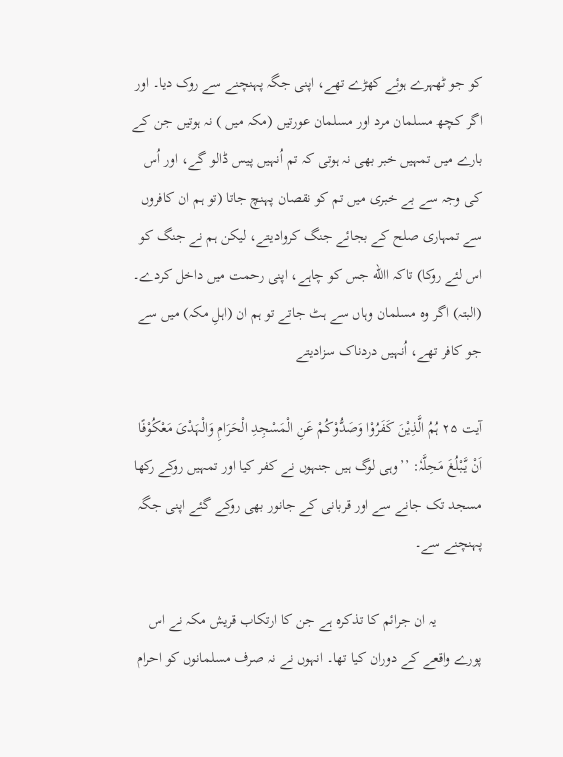کو جو ٹھہرے ہوئے کھڑے تھے، اپنی جگہ پہنچنے سے روک دیا۔ اور اگر کچھ مسلمان مرد اور مسلمان عورتیں (مکہ میں ) نہ ہوتیں جن کے بارے میں تمہیں خبر بھی نہ ہوتی کہ تم اُنہیں پیس ڈالو گے، اور اُس کی وجہ سے بے خبری میں تم کو نقصان پہنچ جاتا (تو ہم ان کافروں سے تمہاری صلح کے بجائے جنگ کروادیتے، لیکن ہم نے جنگ کو اس لئے روکا) تاکہ االله جس کو چاہے، اپنی رحمت میں داخل کردے۔ (البتہ) اگر وہ مسلمان وہاں سے ہٹ جاتے تو ہم ان (اہلِ مکہ) میں سے جو کافر تھے، اُنہیں دردناک سزادیتے

آیت ۲۵ ہُمُ الَّذِیْنَ کَفَرُوْا وَصَدُّوْکُمْ عَنِ الْمَسْجِدِ الْحَرَامِ وَالْہَدْیَ مَعْکُوْفًا اَنْ یَّبْلُغَ مَحِلَّہٗ: ’’وہی لوگ ہیں جنہوں نے کفر کیا اور تمہیں روکے رکھا مسجد تک جانے سے اور قربانی کے جانور بھی روکے گئے اپنی جگہ پہنچنے سے۔

            یہ ان جرائم کا تذکرہ ہے جن کا ارتکاب قریش مکہ نے اس پورے واقعے کے دوران کیا تھا۔ انہوں نے نہ صرف مسلمانوں کو احرام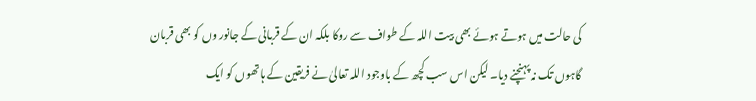کی حالت میں ہوتے ہوئے بھی بیت اللہ کے طواف سے روکا بلکہ ان کے قربانی کے جانور وں کو بھی قربان گاہوں تک نہ پہنچنے دیا۔ لیکن اس سب کچھ کے باوجود اللہ تعالیٰ نے فریقین کے ہاتھوں کو ایک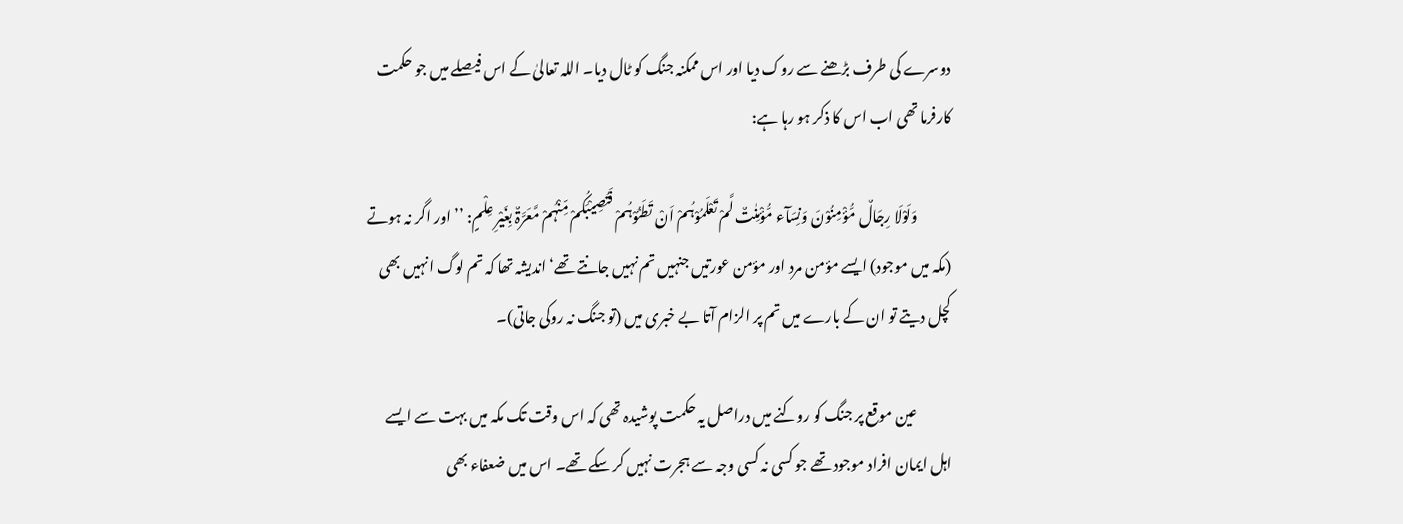دوسرے کی طرف بڑھنے سے روک دیا اور اس ممکنہ جنگ کو ٹال دیا۔ اللہ تعالیٰ کے اس فیصلے میں جو حکمت کارفرما تھی اب اس کا ذکر ہو رہا ہے:

            وَلَوْلَا رِجَالٌ مُّؤْمِنُوْنَ وَنِسَآء مُّؤْمِنٰتٌ لَّمْ تَعْلَمُوْہُمْ اَنْ تَطَئُوْہُمْ فَتُصِیْبَکُمْ مِّنْہُمْ مَّعَرَّۃٌ بِغَیْرِ عِلْمٍ: ’’اور اگر نہ ہوتے (مکہ میں موجود) ایسے مؤمن مرد اور مؤمن عورتیں جنہیں تم نہیں جانتے تھے‘ اندیشہ تھا کہ تم لوگ انہیں بھی کچل دیتے تو ان کے بارے میں تم پر الزام آتا بے خبری میں (تو جنگ نہ روکی جاتی)۔

            عین موقع پر جنگ کو روکنے میں دراصل یہ حکمت پوشیدہ تھی کہ اس وقت تک مکہ میں بہت سے ایسے اہل ایمان افراد موجود تھے جو کسی نہ کسی وجہ سے ہجرت نہیں کر سکے تھے۔ اس میں ضعفاء بھی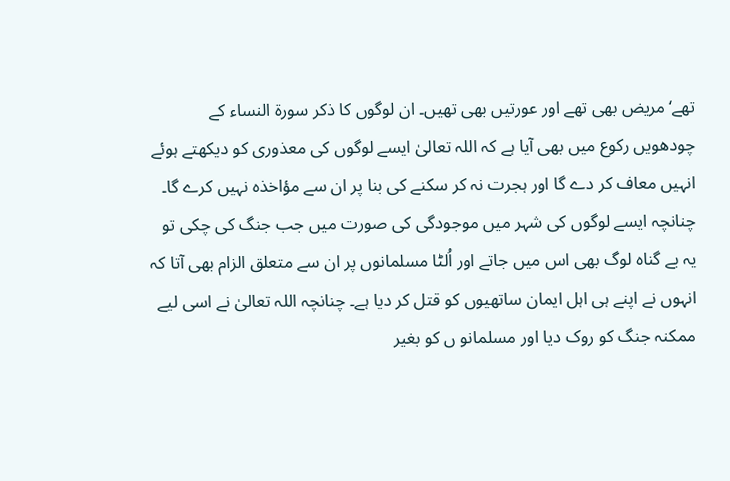تھے‘مریض بھی تھے اور عورتیں بھی تھیں۔ ان لوگوں کا ذکر سورۃ النساء کے چودھویں رکوع میں بھی آیا ہے کہ اللہ تعالیٰ ایسے لوگوں کی معذوری کو دیکھتے ہوئے انہیں معاف کر دے گا اور ہجرت نہ کر سکنے کی بنا پر ان سے مؤاخذہ نہیں کرے گا۔ چنانچہ ایسے لوگوں کی شہر میں موجودگی کی صورت میں جب جنگ کی چکی تو یہ بے گناہ لوگ بھی اس میں جاتے اور اُلٹا مسلمانوں پر ان سے متعلق الزام بھی آتا کہ انہوں نے اپنے ہی اہل ایمان ساتھیوں کو قتل کر دیا ہے۔ چنانچہ اللہ تعالیٰ نے اسی لیے ممکنہ جنگ کو روک دیا اور مسلمانو ں کو بغیر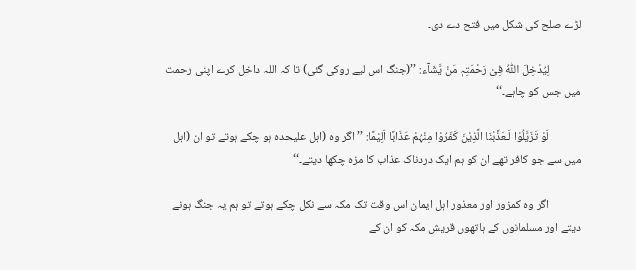لڑے صلح کی شکل میں فتح دے دی۔

            لِیُدْخِلَ اللّٰہُ فِیْ رَحْمَتِہٖ مَنْ یَّشَآء: ’’(جنگ اس لیے روکی گئی) تا کہ اللہ داخل کرے اپنی رحمت میں جس کو چاہے۔‘‘

            لَوْ تَزَیَّلُوْا لَـعَذَّبْنَا الَّذِیْنَ کَفَرُوْا مِنْہُمْ عَذَابًا اَلِیْمًا: ’’ اگر وہ (اہل علیحدہ ہو چکے ہوتے تو ان (اہل میں سے جو کافر تھے ان کو ہم ایک دردناک عذاب کا مزہ چکھا دیتے۔‘‘

            اگر وہ کمزور اور معذور اہل ایمان اس وقت تک مکہ سے نکل چکے ہوتے تو ہم یہ جنگ ہونے دیتے اور مسلمانوں کے ہاتھوں قریش مکہ کو ان کے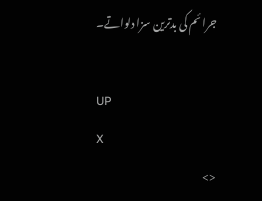جرائم کی بدترین سزا دلواتے۔

UP
X
<>